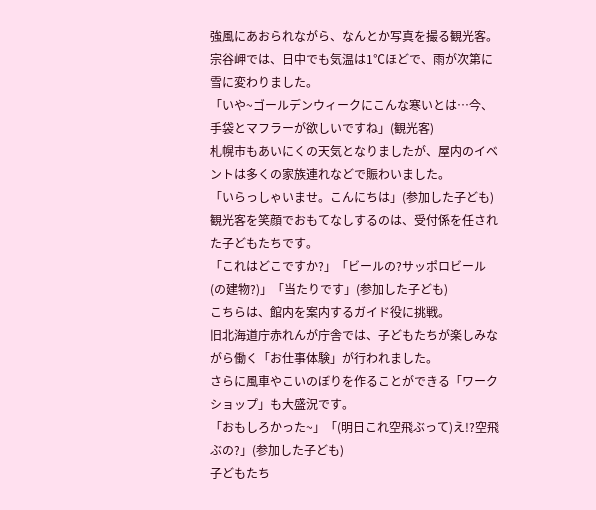強風にあおられながら、なんとか写真を撮る観光客。
宗谷岬では、日中でも気温は1℃ほどで、雨が次第に雪に変わりました。
「いや~ゴールデンウィークにこんな寒いとは…今、手袋とマフラーが欲しいですね」(観光客)
札幌市もあいにくの天気となりましたが、屋内のイベントは多くの家族連れなどで賑わいました。
「いらっしゃいませ。こんにちは」(参加した子ども)
観光客を笑顔でおもてなしするのは、受付係を任された子どもたちです。
「これはどこですか?」「ビールの?サッポロビール(の建物?)」「当たりです」(参加した子ども)
こちらは、館内を案内するガイド役に挑戦。
旧北海道庁赤れんが庁舎では、子どもたちが楽しみながら働く「お仕事体験」が行われました。
さらに風車やこいのぼりを作ることができる「ワークショップ」も大盛況です。
「おもしろかった~」「(明日これ空飛ぶって)え!?空飛ぶの?」(参加した子ども)
子どもたち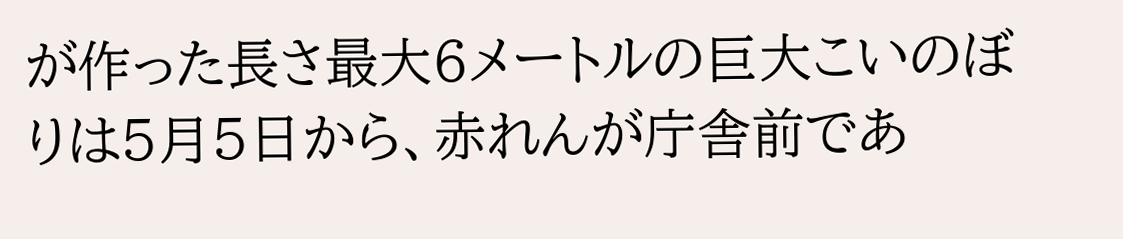が作った長さ最大6メートルの巨大こいのぼりは5月5日から、赤れんが庁舎前であ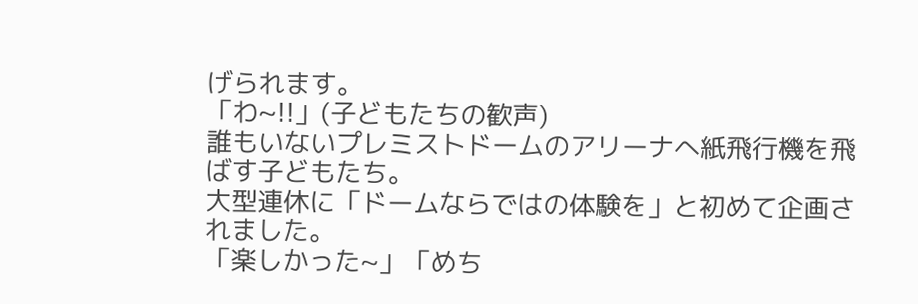げられます。
「わ~!!」(子どもたちの歓声)
誰もいないプレミストドームのアリーナへ紙飛行機を飛ばす子どもたち。
大型連休に「ドームならではの体験を」と初めて企画されました。
「楽しかった~」「めち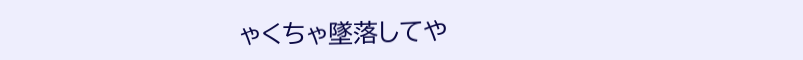ゃくちゃ墜落してや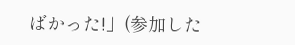ばかった!」(参加した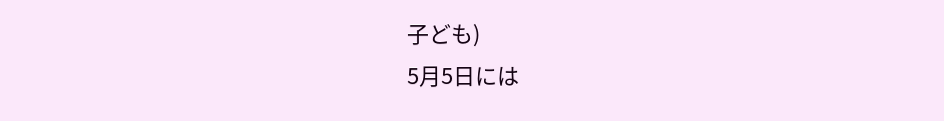子ども)
5月5日には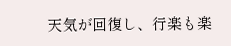天気が回復し、行楽も楽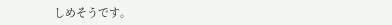しめそうです。